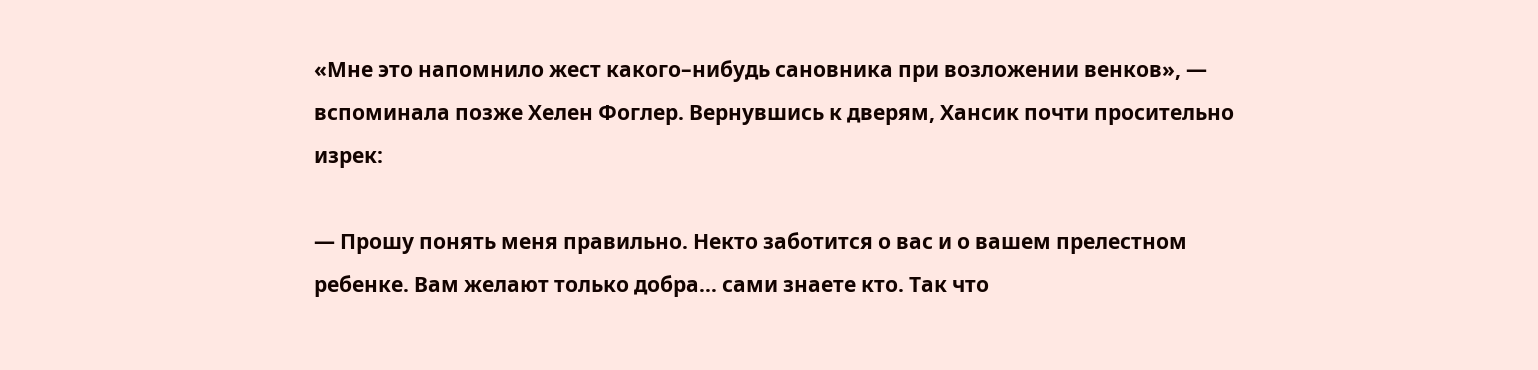«Мне это напомнило жест какого–нибудь сановника при возложении венков», — вспоминала позже Хелен Фоглер. Вернувшись к дверям, Хансик почти просительно изрек:

— Прошу понять меня правильно. Некто заботится о вас и о вашем прелестном ребенке. Вам желают только добра… сами знаете кто. Так что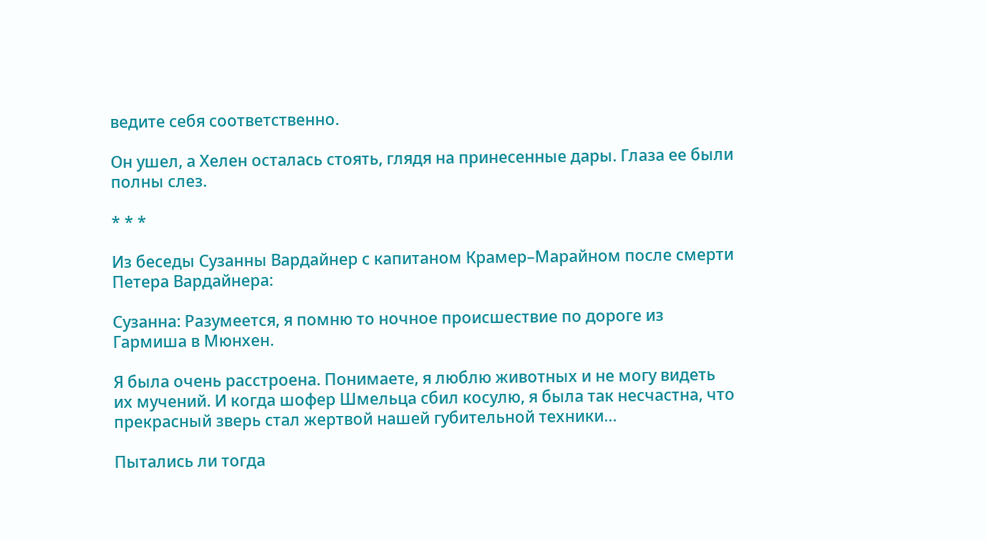ведите себя соответственно.

Он ушел, а Хелен осталась стоять, глядя на принесенные дары. Глаза ее были полны слез.

* * *

Из беседы Сузанны Вардайнер с капитаном Крамер–Марайном после смерти Петера Вардайнера:

Сузанна: Разумеется, я помню то ночное происшествие по дороге из Гармиша в Мюнхен.

Я была очень расстроена. Понимаете, я люблю животных и не могу видеть их мучений. И когда шофер Шмельца сбил косулю, я была так несчастна, что прекрасный зверь стал жертвой нашей губительной техники…

Пытались ли тогда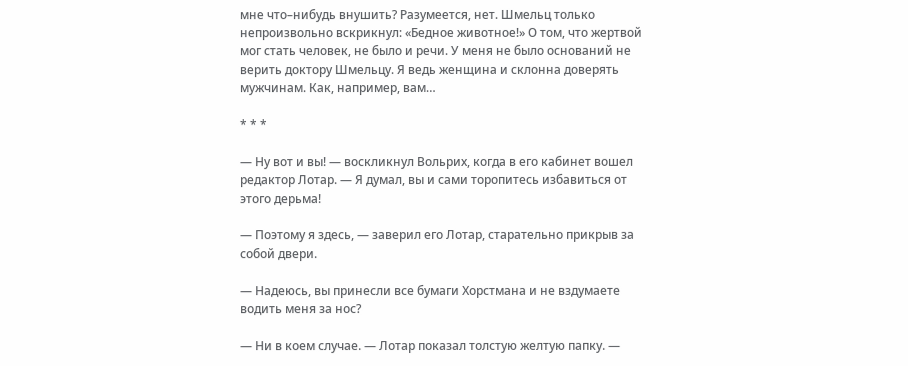мне что–нибудь внушить? Разумеется, нет. Шмельц только непроизвольно вскрикнул: «Бедное животное!» О том, что жертвой мог стать человек, не было и речи. У меня не было оснований не верить доктору Шмельцу. Я ведь женщина и склонна доверять мужчинам. Как, например, вам…

* * *

— Ну вот и вы! — воскликнул Вольрих, когда в его кабинет вошел редактор Лотар. — Я думал, вы и сами торопитесь избавиться от этого дерьма!

— Поэтому я здесь, — заверил его Лотар, старательно прикрыв за собой двери.

— Надеюсь, вы принесли все бумаги Хорстмана и не вздумаете водить меня за нос?

— Ни в коем случае. — Лотар показал толстую желтую папку. —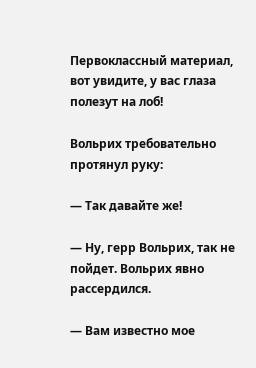Первоклассный материал, вот увидите, у вас глаза полезут на лоб!

Вольрих требовательно протянул руку:

— Так давайте же!

— Ну, герр Вольрих, так не пойдет. Вольрих явно рассердился.

— Вам известно мое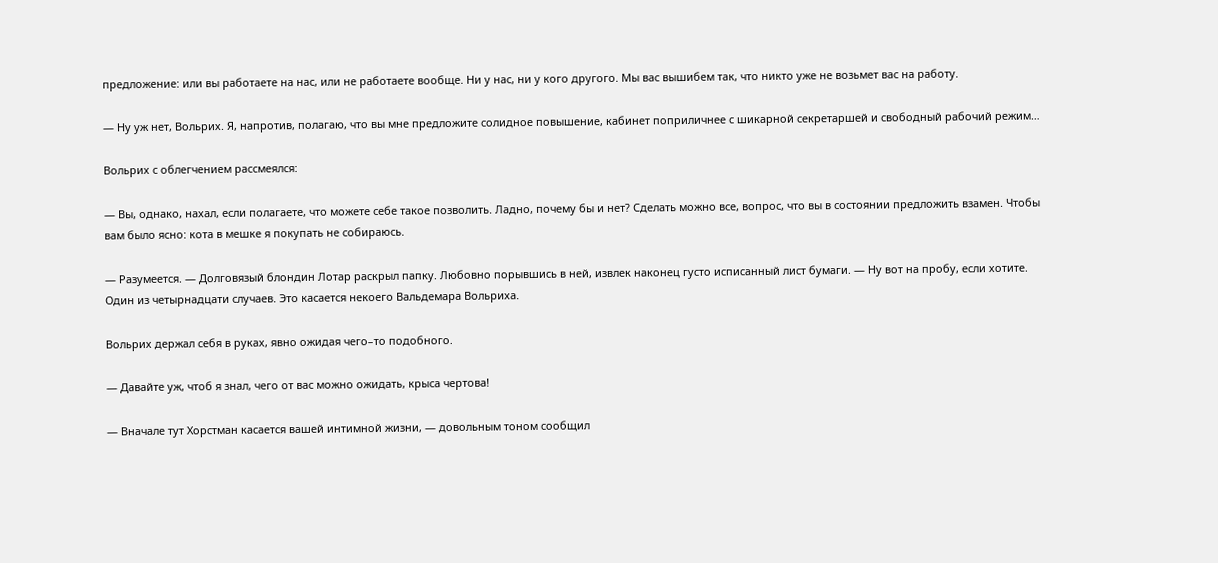предложение: или вы работаете на нас, или не работаете вообще. Ни у нас, ни у кого другого. Мы вас вышибем так, что никто уже не возьмет вас на работу.

— Ну уж нет, Вольрих. Я, напротив, полагаю, что вы мне предложите солидное повышение, кабинет поприличнее с шикарной секретаршей и свободный рабочий режим…

Вольрих с облегчением рассмеялся:

— Вы, однако, нахал, если полагаете, что можете себе такое позволить. Ладно, почему бы и нет? Сделать можно все, вопрос, что вы в состоянии предложить взамен. Чтобы вам было ясно: кота в мешке я покупать не собираюсь.

— Разумеется. — Долговязый блондин Лотар раскрыл папку. Любовно порывшись в ней, извлек наконец густо исписанный лист бумаги. — Ну вот на пробу, если хотите. Один из четырнадцати случаев. Это касается некоего Вальдемара Вольриха.

Вольрих держал себя в руках, явно ожидая чего–то подобного.

— Давайте уж, чтоб я знал, чего от вас можно ожидать, крыса чертова!

— Вначале тут Хорстман касается вашей интимной жизни, — довольным тоном сообщил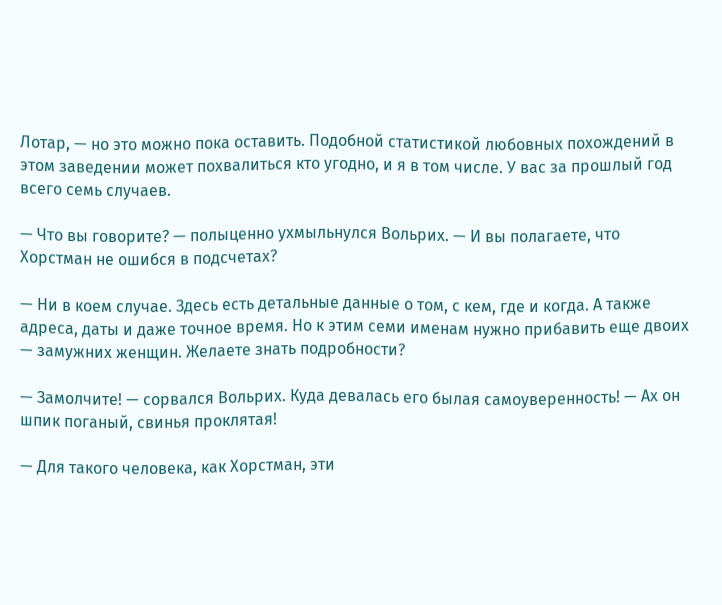Лотар, — но это можно пока оставить. Подобной статистикой любовных похождений в этом заведении может похвалиться кто угодно, и я в том числе. У вас за прошлый год всего семь случаев.

— Что вы говорите? — полыценно ухмыльнулся Вольрих. — И вы полагаете, что Хорстман не ошибся в подсчетах?

— Ни в коем случае. Здесь есть детальные данные о том, с кем, где и когда. А также адреса, даты и даже точное время. Но к этим семи именам нужно прибавить еще двоих — замужних женщин. Желаете знать подробности?

— Замолчите! — сорвался Вольрих. Куда девалась его былая самоуверенность! — Ах он шпик поганый, свинья проклятая!

— Для такого человека, как Хорстман, эти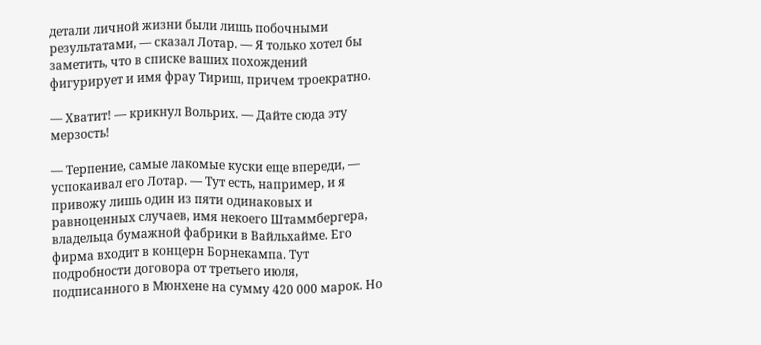детали личной жизни были лишь побочными результатами, — сказал Лотар. — Я только хотел бы заметить, что в списке ваших похождений фигурирует и имя фрау Тириш, причем троекратно.

— Хватит! — крикнул Вольрих. — Дайте сюда эту мерзость!

— Терпение, самые лакомые куски еще впереди, — успокаивал его Лотар. — Тут есть, например, и я привожу лишь один из пяти одинаковых и равноценных случаев, имя некоего Штаммбергера, владельца бумажной фабрики в Вайльхайме. Его фирма входит в концерн Борнекампа. Тут подробности договора от третьего июля, подписанного в Мюнхене на сумму 420 000 марок. Но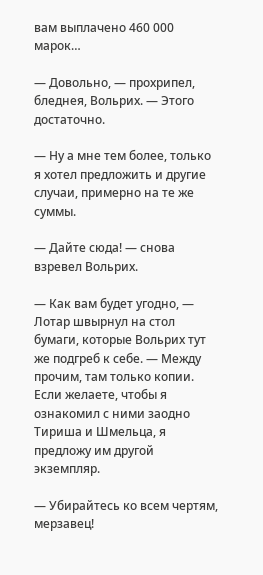вам выплачено 460 000 марок…

— Довольно, — прохрипел, бледнея, Вольрих. — Этого достаточно.

— Ну а мне тем более, только я хотел предложить и другие случаи, примерно на те же суммы.

— Дайте сюда! — снова взревел Вольрих.

— Как вам будет угодно, — Лотар швырнул на стол бумаги, которые Вольрих тут же подгреб к себе. — Между прочим, там только копии. Если желаете, чтобы я ознакомил с ними заодно Тириша и Шмельца, я предложу им другой экземпляр.

— Убирайтесь ко всем чертям, мерзавец!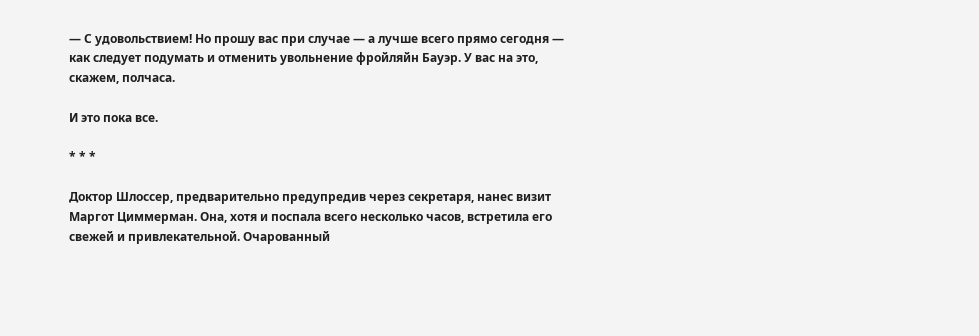— С удовольствием! Но прошу вас при случае — а лучше всего прямо сегодня — как следует подумать и отменить увольнение фройляйн Бауэр. У вас на это, скажем, полчаса.

И это пока все.

* * *

Доктор Шлоссер, предварительно предупредив через секретаря, нанес визит Маргот Циммерман. Она, хотя и поспала всего несколько часов, встретила его свежей и привлекательной. Очарованный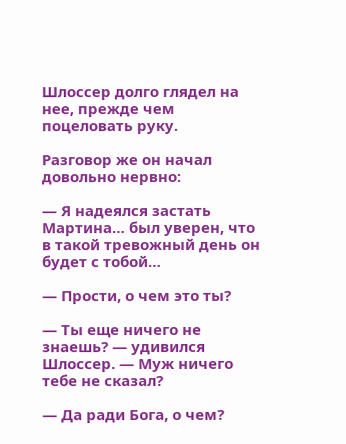Шлоссер долго глядел на нее, прежде чем поцеловать руку.

Разговор же он начал довольно нервно:

— Я надеялся застать Мартина… был уверен, что в такой тревожный день он будет с тобой…

— Прости, о чем это ты?

— Ты еще ничего не знаешь? — удивился Шлоссер. — Муж ничего тебе не сказал?

— Да ради Бога, о чем?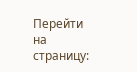Перейти на страницу: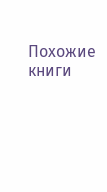Похожие книги